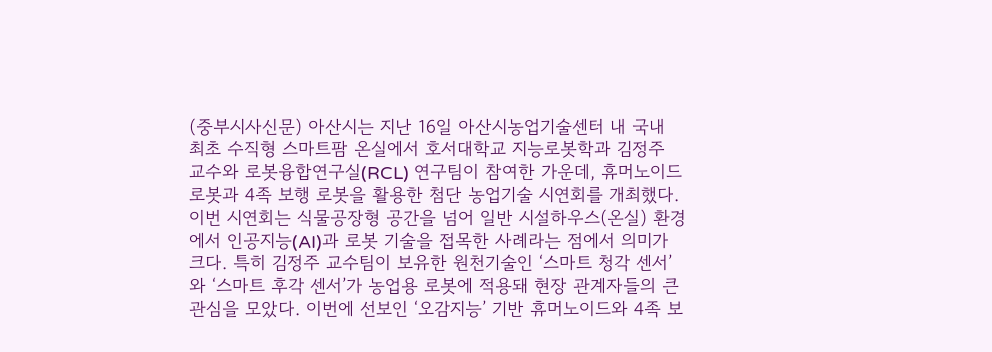(중부시사신문) 아산시는 지난 16일 아산시농업기술센터 내 국내 최초 수직형 스마트팜 온실에서 호서대학교 지능로봇학과 김정주 교수와 로봇융합연구실(RCL) 연구팀이 참여한 가운데, 휴머노이드 로봇과 4족 보행 로봇을 활용한 첨단 농업기술 시연회를 개최했다. 이번 시연회는 식물공장형 공간을 넘어 일반 시설하우스(온실) 환경에서 인공지능(AI)과 로봇 기술을 접목한 사례라는 점에서 의미가 크다. 특히 김정주 교수팀이 보유한 원천기술인 ‘스마트 청각 센서’와 ‘스마트 후각 센서’가 농업용 로봇에 적용돼 현장 관계자들의 큰 관심을 모았다. 이번에 선보인 ‘오감지능’ 기반 휴머노이드와 4족 보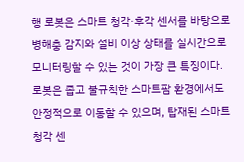행 로봇은 스마트 청각·후각 센서를 바탕으로 병해충 감지와 설비 이상 상태를 실시간으로 모니터링할 수 있는 것이 가장 큰 특징이다. 로봇은 좁고 불규칙한 스마트팜 환경에서도 안정적으로 이동할 수 있으며, 탑재된 스마트 청각 센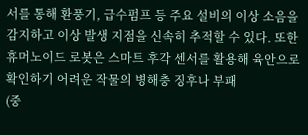서를 통해 환풍기, 급수펌프 등 주요 설비의 이상 소음을 감지하고 이상 발생 지점을 신속히 추적할 수 있다. 또한 휴머노이드 로봇은 스마트 후각 센서를 활용해 육안으로 확인하기 어려운 작물의 병해충 징후나 부패
(중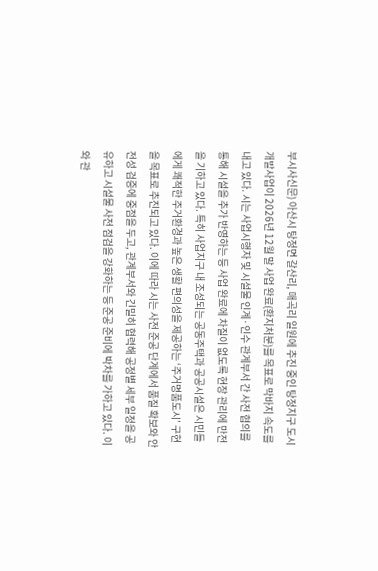부시사신문) 아산시 탕정면 갈산리, 매곡리 일원에 추진 중인 탕정지구 도시개발사업이 2026년 12월 말 사업 완료(환지처분)를 목표로 막바지 속도를 내고 있다. 시는 사업시행자 및 시설물 인계·인수 관계부서 간 사전 협의를 통해 시설을 추가 반영하는 등 사업 완료에 차질이 없도록 현장 관리에 만전을 기하고 있다. 특히 사업지구 내 조성되는 공동주택과 공공시설은 시민들에게 쾌적한 주거환경과 높은 생활 편의성을 제공하는 ‘주거명품도시’ 구현을 목표로 추진되고 있다. 이에 따라 시는 사전 준공 단계에서 품질 확보와 안전성 검증에 중점을 두고, 관계부서와 긴밀히 협력해 공정별 세부 일정을 공유하고 시설물 사전 점검을 강화하는 등 준공 준비에 박차를 가하고 있다. 이와 관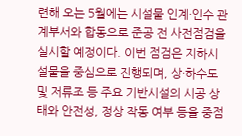련해 오는 5월에는 시설물 인계·인수 관계부서와 합동으로 준공 전 사전점검을 실시할 예정이다. 이번 점검은 지하시설물을 중심으로 진행되며, 상·하수도 및 저류조 등 주요 기반시설의 시공 상태와 안전성, 정상 작동 여부 등을 중점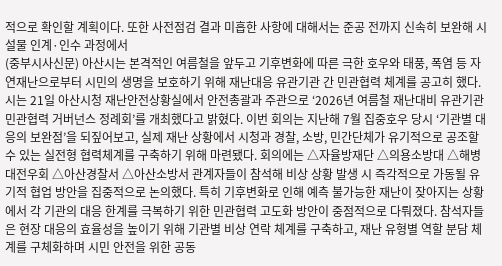적으로 확인할 계획이다. 또한 사전점검 결과 미흡한 사항에 대해서는 준공 전까지 신속히 보완해 시설물 인계·인수 과정에서
(중부시사신문) 아산시는 본격적인 여름철을 앞두고 기후변화에 따른 극한 호우와 태풍, 폭염 등 자연재난으로부터 시민의 생명을 보호하기 위해 재난대응 유관기관 간 민관협력 체계를 공고히 했다. 시는 21일 아산시청 재난안전상황실에서 안전총괄과 주관으로 ‘2026년 여름철 재난대비 유관기관 민관협력 거버넌스 정례회’를 개최했다고 밝혔다. 이번 회의는 지난해 7월 집중호우 당시 ‘기관별 대응의 보완점’을 되짚어보고, 실제 재난 상황에서 시청과 경찰, 소방, 민간단체가 유기적으로 공조할 수 있는 실전형 협력체계를 구축하기 위해 마련됐다. 회의에는 △자율방재단 △의용소방대 △해병대전우회 △아산경찰서 △아산소방서 관계자들이 참석해 비상 상황 발생 시 즉각적으로 가동될 유기적 협업 방안을 집중적으로 논의했다. 특히 기후변화로 인해 예측 불가능한 재난이 잦아지는 상황에서 각 기관의 대응 한계를 극복하기 위한 민관협력 고도화 방안이 중점적으로 다뤄졌다. 참석자들은 현장 대응의 효율성을 높이기 위해 기관별 비상 연락 체계를 구축하고, 재난 유형별 역할 분담 체계를 구체화하며 시민 안전을 위한 공동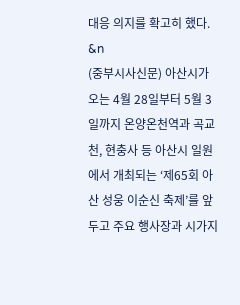대응 의지를 확고히 했다. &n
(중부시사신문) 아산시가 오는 4월 28일부터 5월 3일까지 온양온천역과 곡교천, 현충사 등 아산시 일원에서 개최되는 ‘제65회 아산 성웅 이순신 축제’를 앞두고 주요 행사장과 시가지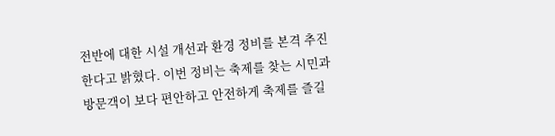전반에 대한 시설 개선과 환경 정비를 본격 추진한다고 밝혔다. 이번 정비는 축제를 찾는 시민과 방문객이 보다 편안하고 안전하게 축제를 즐길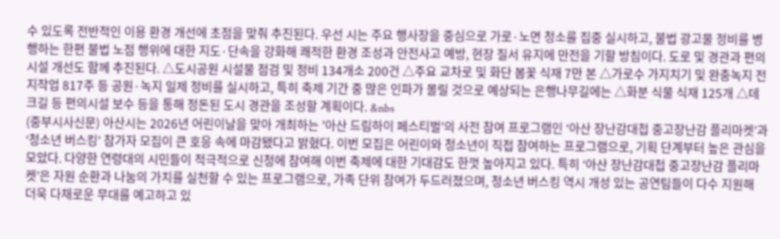수 있도록 전반적인 이용 환경 개선에 초점을 맞춰 추진된다. 우선 시는 주요 행사장을 중심으로 가로·노면 청소를 집중 실시하고, 불법 광고물 정비를 병행하는 한편 불법 노점 행위에 대한 지도·단속을 강화해 쾌적한 환경 조성과 안전사고 예방, 현장 질서 유지에 만전을 기할 방침이다. 도로 및 경관과 편의시설 개선도 함께 추진된다. △도시공원 시설물 점검 및 정비 134개소 200건 △주요 교차로 및 화단 봄꽃 식재 7만 본 △가로수 가지치기 및 완충녹지 전지작업 817주 등 공원·녹지 일제 정비를 실시하고, 특히 축제 기간 중 많은 인파가 몰릴 것으로 예상되는 은행나무길에는 △화분 식물 식재 125개 △데크길 등 편의시설 보수 등을 통해 정돈된 도시 경관을 조성할 계획이다. &nbs
(중부시사신문) 아산시는 2026년 어린이날을 맞아 개최하는 '아산 드림하이 페스티벌'의 사전 참여 프로그램인 ‘아산 장난감대첩 중고장난감 플리마켓’과 ‘청소년 버스킹’ 참가자 모집이 큰 호응 속에 마감됐다고 밝혔다. 이번 모집은 어린이와 청소년이 직접 참여하는 프로그램으로, 기획 단계부터 높은 관심을 모았다. 다양한 연령대의 시민들이 적극적으로 신청에 참여해 이번 축제에 대한 기대감도 한껏 높아지고 있다. 특히 ‘아산 장난감대첩 중고장난감 플리마켓’은 자원 순환과 나눔의 가치를 실천할 수 있는 프로그램으로, 가족 단위 참여가 두드러졌으며, 청소년 버스킹 역시 개성 있는 공연팀들이 다수 지원해 더욱 다채로운 무대를 예고하고 있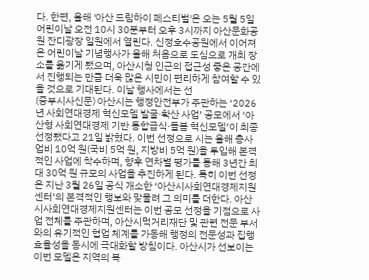다. 한편, 올해 '아산 드림하이 페스티벌'은 오는 5월 5일 어린이날 오전 10시 30분부터 오후 3시까지 아산문화공원 잔디광장 일원에서 열린다. 신정호수공원에서 이어져 온 어린이날 기념행사가 올해 처음으로 도심으로 개최 장소를 옮기게 됐으며, 아산시청 인근의 접근성 좋은 공간에서 진행되는 만큼 더욱 많은 시민이 편리하게 참여할 수 있을 것으로 기대된다. 이날 행사에서는 선
(중부시사신문) 아산시는 행정안전부가 주관하는 ‘2026년 사회연대경제 혁신모델 발굴·확산 사업’ 공모에서 ‘아산형 사회연대경제 기반 통합급식·돌봄 혁신모델’이 최종 선정됐다고 21일 밝혔다. 이번 선정으로 시는 올해 총사업비 10억 원(국비 5억 원, 지방비 5억 원)을 투입해 본격적인 사업에 착수하며, 향후 연차별 평가를 통해 3년간 최대 30억 원 규모의 사업을 추진하게 된다. 특히 이번 선정은 지난 3월 26일 공식 개소한 ‘아산시사회연대경제지원센터’의 본격적인 행보와 맞물려 그 의미를 더한다. 아산시사회연대경제지원센터는 이번 공모 선정을 기점으로 사업 전체를 주관하며, 아산시먹거리재단 및 관련 전문 부서와의 유기적인 협업 체계를 가동해 행정의 전문성과 집행 효율성을 동시에 극대화할 방침이다. 아산시가 선보이는 이번 모델은 지역의 복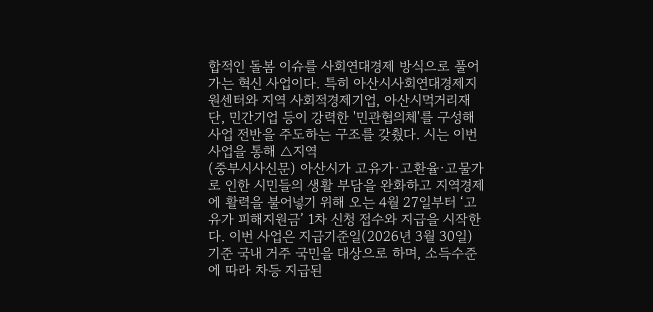합적인 돌봄 이슈를 사회연대경제 방식으로 풀어가는 혁신 사업이다. 특히 아산시사회연대경제지원센터와 지역 사회적경제기업, 아산시먹거리재단, 민간기업 등이 강력한 '민관협의체'를 구성해 사업 전반을 주도하는 구조를 갖췄다. 시는 이번 사업을 통해 △지역
(중부시사신문) 아산시가 고유가·고환율·고물가로 인한 시민들의 생활 부담을 완화하고 지역경제에 활력을 불어넣기 위해 오는 4월 27일부터 ‘고유가 피해지원금’ 1차 신청 접수와 지급을 시작한다. 이번 사업은 지급기준일(2026년 3월 30일) 기준 국내 거주 국민을 대상으로 하며, 소득수준에 따라 차등 지급된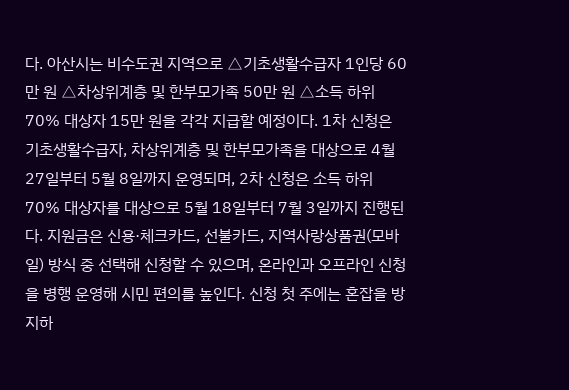다. 아산시는 비수도권 지역으로 △기초생활수급자 1인당 60만 원 △차상위계층 및 한부모가족 50만 원 △소득 하위 70% 대상자 15만 원을 각각 지급할 예정이다. 1차 신청은 기초생활수급자, 차상위계층 및 한부모가족을 대상으로 4월 27일부터 5월 8일까지 운영되며, 2차 신청은 소득 하위 70% 대상자를 대상으로 5월 18일부터 7월 3일까지 진행된다. 지원금은 신용·체크카드, 선불카드, 지역사랑상품권(모바일) 방식 중 선택해 신청할 수 있으며, 온라인과 오프라인 신청을 병행 운영해 시민 편의를 높인다. 신청 첫 주에는 혼잡을 방지하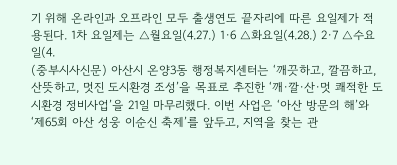기 위해 온라인과 오프라인 모두 출생연도 끝자리에 따른 요일제가 적용된다. 1차 요일제는 △월요일(4.27.) 1·6 △화요일(4.28.) 2·7 △수요일(4.
(중부시사신문) 아산시 온양3동 행정복지센터는 ‘깨끗하고, 깔끔하고, 산뜻하고, 멋진 도시환경 조성’을 목표로 추진한 ‘깨·깔·산·멋 쾌적한 도시환경 정비사업’을 21일 마무리했다. 이번 사업은 ‘아산 방문의 해’와 ‘제65회 아산 성웅 이순신 축제’를 앞두고, 지역을 찾는 관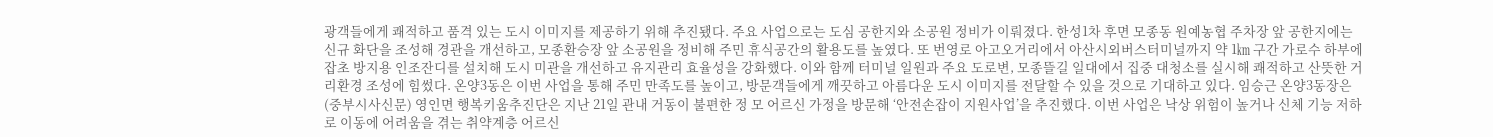광객들에게 쾌적하고 품격 있는 도시 이미지를 제공하기 위해 추진됐다. 주요 사업으로는 도심 공한지와 소공원 정비가 이뤄졌다. 한성1차 후면 모종동 원예농협 주차장 앞 공한지에는 신규 화단을 조성해 경관을 개선하고, 모종환승장 앞 소공원을 정비해 주민 휴식공간의 활용도를 높였다. 또 번영로 아고오거리에서 아산시외버스터미널까지 약 1㎞ 구간 가로수 하부에 잡초 방지용 인조잔디를 설치해 도시 미관을 개선하고 유지관리 효율성을 강화했다. 이와 함께 터미널 일원과 주요 도로변, 모종뜰길 일대에서 집중 대청소를 실시해 쾌적하고 산뜻한 거리환경 조성에 힘썼다. 온양3동은 이번 사업을 통해 주민 만족도를 높이고, 방문객들에게 깨끗하고 아름다운 도시 이미지를 전달할 수 있을 것으로 기대하고 있다. 임승근 온양3동장은
(중부시사신문) 영인면 행복키움추진단은 지난 21일 관내 거동이 불편한 정 모 어르신 가정을 방문해 ‘안전손잡이 지원사업’을 추진했다. 이번 사업은 낙상 위험이 높거나 신체 기능 저하로 이동에 어려움을 겪는 취약계층 어르신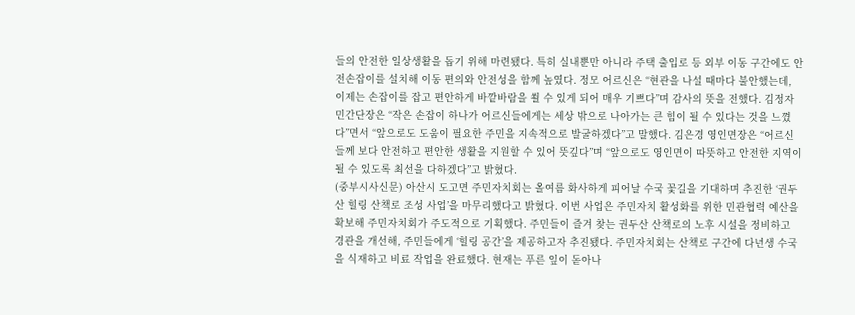들의 안전한 일상생활을 돕기 위해 마련됐다. 특히 실내뿐만 아니라 주택 출입로 등 외부 이동 구간에도 안전손잡이를 설치해 이동 편의와 안전성을 함께 높였다. 정모 어르신은 “현관을 나설 때마다 불안했는데, 이제는 손잡이를 잡고 편안하게 바깥바람을 쐴 수 있게 되어 매우 기쁘다”며 감사의 뜻을 전했다. 김정자 민간단장은 “작은 손잡이 하나가 어르신들에게는 세상 밖으로 나아가는 큰 힘이 될 수 있다는 것을 느꼈다”면서 “앞으로도 도움이 필요한 주민을 지속적으로 발굴하겠다”고 말했다. 김은경 영인면장은 “어르신들께 보다 안전하고 편안한 생활을 지원할 수 있어 뜻깊다”며 “앞으로도 영인면이 따뜻하고 안전한 지역이 될 수 있도록 최선을 다하겠다”고 밝혔다.
(중부시사신문) 아산시 도고면 주민자치회는 올여름 화사하게 피어날 수국 꽃길을 기대하며 추진한 ‘권두산 힐링 산책로 조성 사업’을 마무리했다고 밝혔다. 이번 사업은 주민자치 활성화를 위한 민관협력 예산을 확보해 주민자치회가 주도적으로 기획했다. 주민들이 즐겨 찾는 권두산 산책로의 노후 시설을 정비하고 경관을 개선해, 주민들에게 ‘힐링 공간’을 제공하고자 추진됐다. 주민자치회는 산책로 구간에 다년생 수국을 식재하고 비료 작업을 완료했다. 현재는 푸른 잎이 돋아나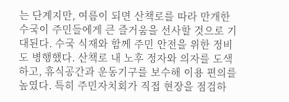는 단계지만, 여름이 되면 산책로를 따라 만개한 수국이 주민들에게 큰 즐거움을 선사할 것으로 기대된다. 수국 식재와 함께 주민 안전을 위한 정비도 병행했다. 산책로 내 노후 정자와 의자를 도색하고, 휴식공간과 운동기구를 보수해 이용 편의를 높였다. 특히 주민자치회가 직접 현장을 점검하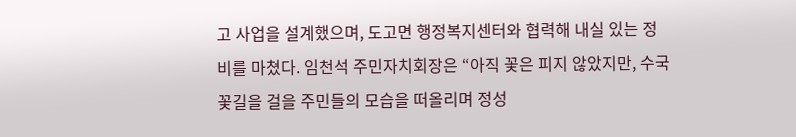고 사업을 설계했으며, 도고면 행정복지센터와 협력해 내실 있는 정비를 마쳤다. 임천석 주민자치회장은 “아직 꽃은 피지 않았지만, 수국 꽃길을 걸을 주민들의 모습을 떠올리며 정성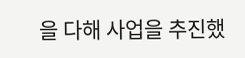을 다해 사업을 추진했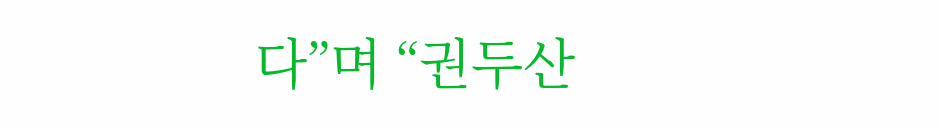다”며 “권두산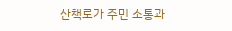산책로가 주민 소통과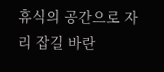휴식의 공간으로 자리 잡길 바란